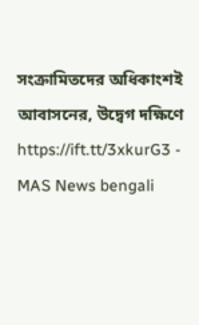সংক্রামিতদের অধিকাংশই আবাসনের, উদ্বেগ দক্ষিণে https://ift.tt/3xkurG3 - MAS News bengali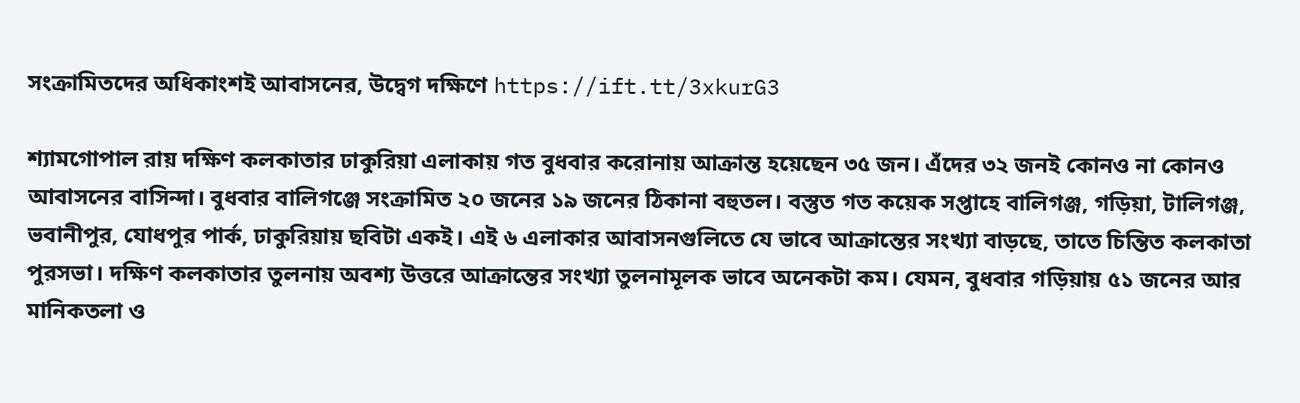সংক্রামিতদের অধিকাংশই আবাসনের, উদ্বেগ দক্ষিণে https://ift.tt/3xkurG3

শ্যামগোপাল রায় দক্ষিণ কলকাতার ঢাকুরিয়া এলাকায় গত বুধবার করোনায় আক্রান্ত হয়েছেন ৩৫ জন। এঁদের ৩২ জনই কোনও না কোনও আবাসনের বাসিন্দা। বুধবার বালিগঞ্জে সংক্রামিত ২০ জনের ১৯ জনের ঠিকানা বহুতল। বস্তুত গত কয়েক সপ্তাহে বালিগঞ্জ, গড়িয়া, টালিগঞ্জ, ভবানীপুর, যোধপুর পার্ক, ঢাকুরিয়ায় ছবিটা একই। এই ৬ এলাকার আবাসনগুলিতে যে ভাবে আক্রান্তের সংখ্যা বাড়ছে, তাতে চিন্তিত কলকাতা পুরসভা। দক্ষিণ কলকাতার তুলনায় অবশ্য উত্তরে আক্রান্তের সংখ্যা তুলনামূলক ভাবে অনেকটা কম। যেমন, বুধবার গড়িয়ায় ৫১ জনের আর মানিকতলা ও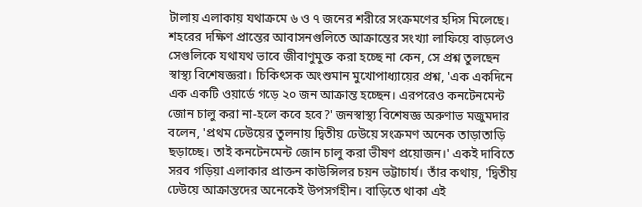টালায় এলাকায় যথাক্রমে ৬ ও ৭ জনের শরীরে সংক্রমণের হদিস মিলেছে। শহরের দক্ষিণ প্রান্তের আবাসনগুলিতে আক্রান্তের সংখ্যা লাফিয়ে বাড়লেও সেগুলিকে যথাযথ ভাবে জীবাণুমুক্ত করা হচ্ছে না কেন, সে প্রশ্ন তুলছেন স্বাস্থ্য বিশেষজ্ঞরা। চিকিৎসক অংশুমান মুখোপাধ্যায়ের প্রশ্ন, 'এক একদিনে এক একটি ওয়ার্ডে গড়ে ২০ জন আক্রান্ত হচ্ছেন। এরপরেও কনটেনমেন্ট জোন চালু করা না-হলে কবে হবে?' জনস্বাস্থ্য বিশেষজ্ঞ অরুণাভ মজুমদার বলেন, 'প্রথম ঢেউয়ের তুলনায় দ্বিতীয় ঢেউয়ে সংক্রমণ অনেক তাড়াতাড়ি ছড়াচ্ছে। তাই কনটেনমেন্ট জোন চালু করা ভীষণ প্রয়োজন।' একই দাবিতে সরব গড়িয়া এলাকার প্রাক্তন কাউন্সিলর চয়ন ভট্টাচার্য। তাঁর কথায়, 'দ্বিতীয় ঢেউয়ে আক্রান্তদের অনেকেই উপসর্গহীন। বাড়িতে থাকা এই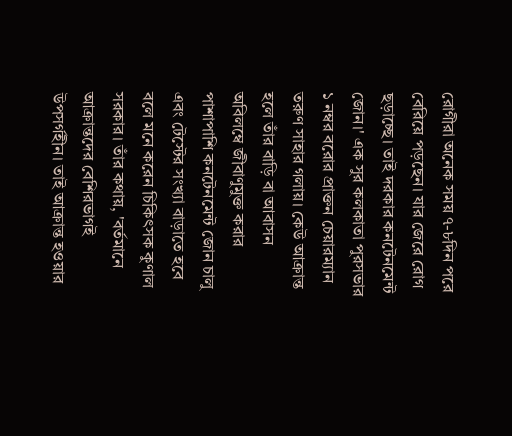রোগীরা অনেক সময় ৭-৮দিন পরে বেরিয়ে পড়ছেন। যার জেরে রোগ ছড়াচ্ছে। তাই দরকার কনটেনমেন্ট জোন।' এক সুর কলকাতা পুরসভার ১ নম্বর বরোর প্রাক্তন চেয়ারম্যান তরুণ সাহার গলায়। কেউ আক্রান্ত হলে তাঁর বাড়ি বা আবাসন অবিলম্বে জীবাণুমুক্ত করার পাশাপাশি কনটেনমেন্ট জোন চালু এবং টেস্টের সংখ্যা বাড়াতে হবে বলে মনে করেন চিকিৎসক কুণাল সরকার। তাঁর কথায়, 'বর্তমানে আক্রান্তদের বেশিরভাগই উপসর্গহীন। তাই আক্রান্ত হওয়ার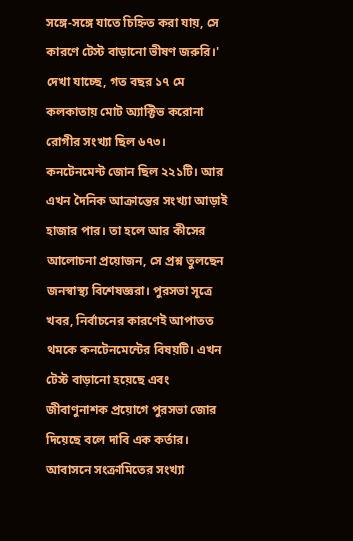সঙ্গে-সঙ্গে যাতে চিহ্নিত করা যায়, সে কারণে টেস্ট বাড়ানো ভীষণ জরুরি।' দেখা যাচ্ছে, গত বছর ১৭ মে কলকাতায় মোট অ্যাক্টিভ করোনা রোগীর সংখ্যা ছিল ৬৭৩। কনটেনমেন্ট জোন ছিল ২২১টি। আর এখন দৈনিক আক্রান্তের সংখ্যা আড়াই হাজার পার। তা হলে আর কীসের আলোচনা প্রয়োজন, সে প্রশ্ন তুলছেন জনস্বাস্থ্য বিশেষজ্ঞরা। পুরসভা সূত্রে খবর, নির্বাচনের কারণেই আপাতত থমকে কনটেনমেন্টের বিষয়টি। এখন টেস্ট বাড়ানো হয়েছে এবং জীবাণুনাশক প্রয়োগে পুরসভা জোর দিয়েছে বলে দাবি এক কর্তার। আবাসনে সংক্রামিতের সংখ্যা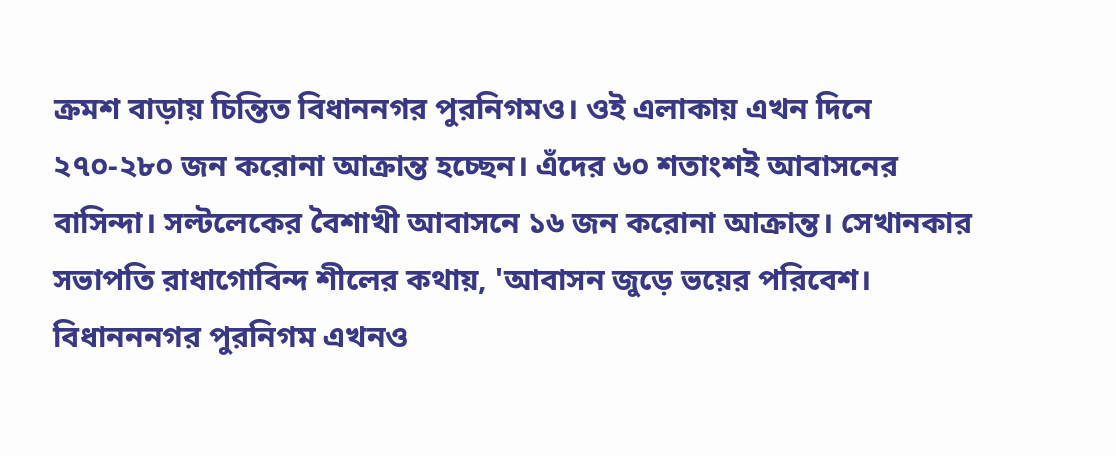ক্রমশ বাড়ায় চিন্তিত বিধাননগর পুরনিগমও। ওই এলাকায় এখন দিনে ২৭০-২৮০ জন করোনা আক্রান্ত হচ্ছেন। এঁদের ৬০ শতাংশই আবাসনের বাসিন্দা। সল্টলেকের বৈশাখী আবাসনে ১৬ জন করোনা আক্রান্ত। সেখানকার সভাপতি রাধাগোবিন্দ শীলের কথায়, 'আবাসন জুড়ে ভয়ের পরিবেশ। বিধানননগর পুরনিগম এখনও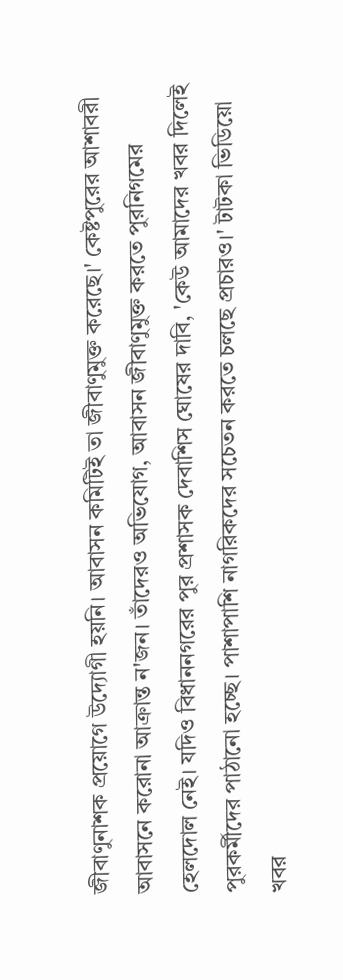জীবাণুনাশক প্রয়োগে উদ্যোগী হয়নি। আবাসন কমিটিই তা জীবাণুমুক্ত করেছে।' কেষ্টপুরের আশাবরী আবাসনে করোনা আক্রান্ত ন'জন। তাঁদেরও অভিযোগ, আবাসন জীবাণুমুক্ত করতে পুরনিগমের হেলদোল নেই। যদিও বিধাননগরের পুর প্রশাসক দেবাশিস ঘোষের দাবি, 'কেউ আমাদের খবর দিলেই পুরকর্মীদের পাঠানো হচ্ছে। পাশাপাশি নাগরিকদের সচেতন করতে চলছে প্রচারও।' টাটকা ভিডিয়ো খবর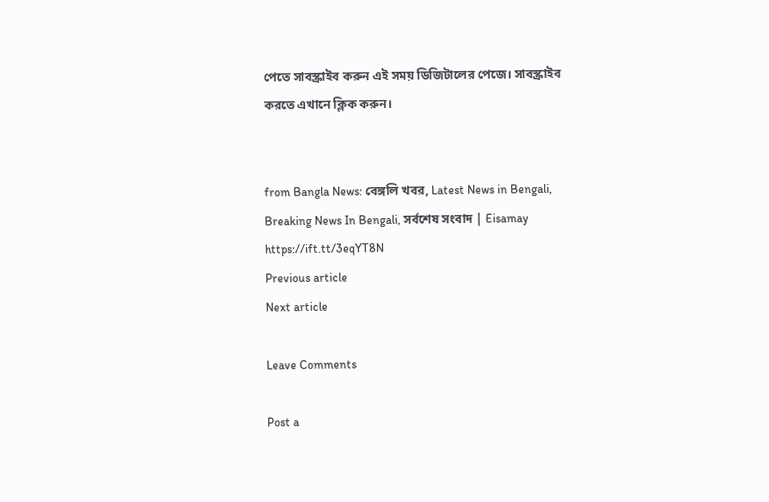পেতে সাবস্ক্রাইব করুন এই সময় ডিজিটালের পেজে। সাবস্ক্রাইব করতে এখানে ক্লিক করুন।


from Bangla News: বেঙ্গলি খবর, Latest News in Bengali, Breaking News In Bengali, সর্বশেষ সংবাদ | Eisamay https://ift.tt/3eqYT8N
Previous article
Next article

Leave Comments

Post a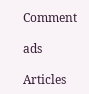Comment

ads

Articles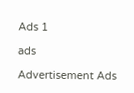Ads 1

ads

Advertisement Ads